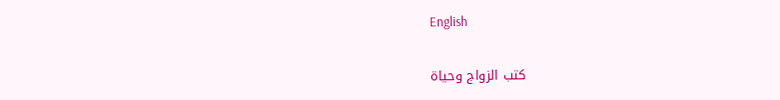English

كتب الزواج وحياة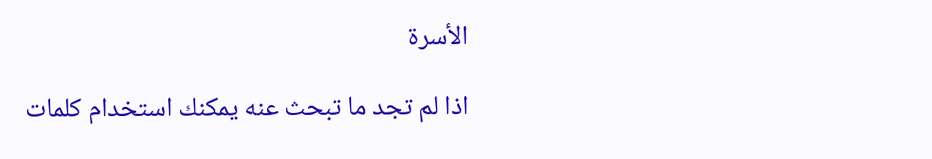الأسرة

اذا لم تجد ما تبحث عنه يمكنك استخدام كلمات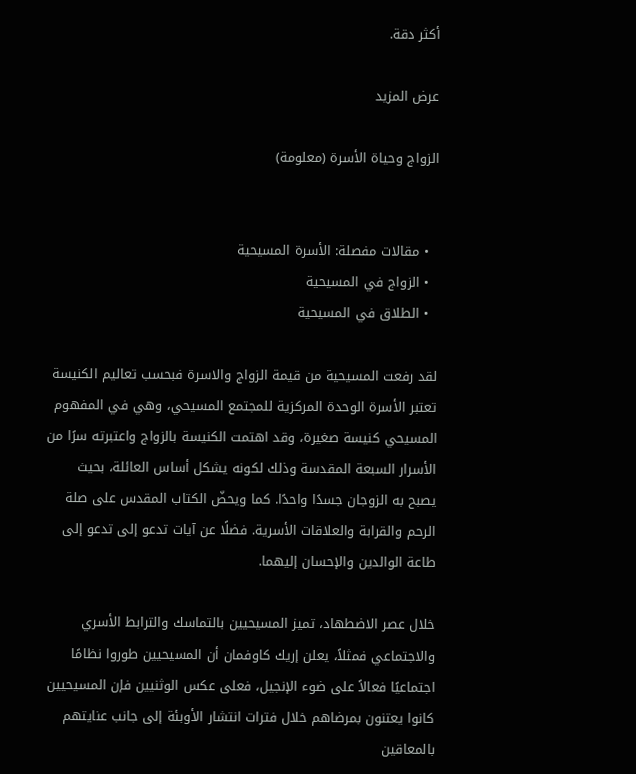أكثر دقة.

عرض المزيد

الزواج وحياة الأسرة (معلومة)


  • مقالات مفصلة: الأسرة المسيحية
  • الزواج في المسيحية
  • الطلاق في المسيحية

لقد رفعت المسيحية من قيمة الزواج والاسرة فبحسب تعاليم الكنيسة تعتبر الأسرة الوحدة المركزية للمجتمع المسيحي، وهي في المفهوم المسيحي كنيسة صغيرة، وقد اهتمت الكنيسة بالزواج واعتبرته سرًا من الأسرار السبعة المقدسة وذلك لكونه يشكل أساس العائلة، بحيث يصبح به الزوجان جسدًا واحدًا. كما ويحضّ الكتاب المقدس على صلة الرحم والقرابة والعلاقات الأسرية. فضلًا عن آيات تدعو إلى تدعو إلى طاعة الوالدين والإحسان إليهما.

خلال عصر الاضطهاد، تميز المسيحيين بالتماسك والترابط الأسري والاجتماعي فمثلاً، يعلن إريك كاوفمان أن المسيحيين طوروا نظامًا اجتماعيًا فعالاً على ضوء الإنجيل، فعلى عكس الوثنيين فإن المسيحيين كانوا يعتنون بمرضاهم خلال فترات انتشار الأوبئة إلى جانب عنايتهم بالمعاقين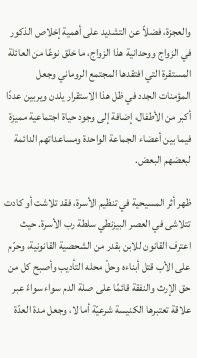والعجزة، فضلاً عن التشديد على أهمية إخلاص الذكور في الزواج ووحدانية هذا الزواج، ما خلق نوعًا من العائلة المستقرة التي افتقدها المجتمع الروماني وجعل المؤمنات الجدد في ظل هذا الاستقرار يلدن ويربين عددًا أكبر من الأطفال، إضافة إلى وجود حياة اجتماعية مميزة فيما بين أعضاء الجماعة الواحدة ومساعداتهم الدائمة لبعضهم البعض.

ظهر أثر المسيحية في تنظيم الأسرة، فقد تلاشت أو كادت تتلاشى في العصر البيزنطي سلطة رب الأسرة. حيث اعترف القانون للابن بقدر من الشحصية القانونية، وحرّم على الأب قتل أبناءه وحلّ محله التأديب وأصبح كل من حق الإرث والنفقة قائمًا على صلة الدم سواء سواءً عبر علاقة تعتبرها الكنيسة شرعيّة أما لا، وجعل مدة العدّة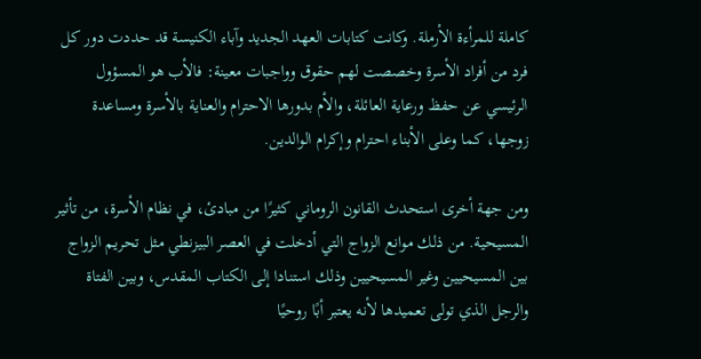كاملة للمرأءة الأرملة. وكانت كتابات العهد الجديد وآباء الكنيسة قد حددت دور كل فرد من أفراد الأسرة وخصصت لهم حقوق وواجبات معينة: فالأب هو المسؤول الرئيسي عن حفظ ورعاية العائلة، والأم بدورها الاحترام والعناية بالأسرة ومساعدة زوجها، كما وعلى الأبناء احترام وإكرام الوالدين.

ومن جهة أخرى استحدث القانون الروماني كثيرًا من مبادئ، في نظام الأسرة، من تأثير المسيحية. من ذلك موانع الزواج التي أدخلت في العصر البيزنطي مثل تحريم الزواج بين المسيحيين وغير المسيحيين وذلك استنادا إلى الكتاب المقدس، وبين الفتاة والرجل الذي تولى تعميدها لأنه يعتبر أبًا روحيًا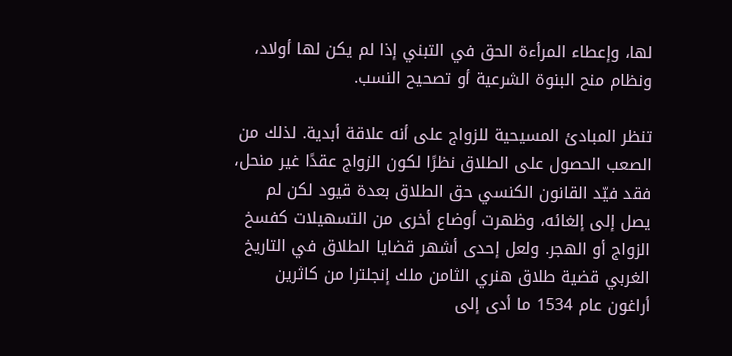لها، وإعطاء المرأءة الحق في التبني إذا لم يكن لها أولاد، ونظام منح البنوة الشرعية أو تصحيح النسب.

تنظر المبادئ المسيحية للزواج على أنه علاقة أبدية. لذلك من الصعب الحصول على الطلاق نظرًا لكون الزواج عقدًا غير منحل، فقد فيّد القانون الكنسي حق الطلاق بعدة قيود لكن لم يصل إلى إلغائه، وظهرت أوضاع أخرى من التسهيلات كفسخ الزواج أو الهجر. ولعل إحدى أشهر قضايا الطلاق في التاريخ الغربي قضية طلاق هنري الثامن ملك إنجلترا من كاثرين أراغون عام 1534 ما أدى إلى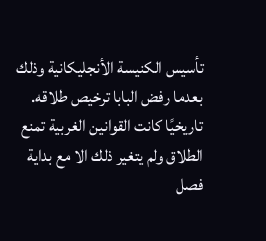تأسيس الكنيسة الأنجليكانية وذلك بعدما رفض البابا ترخيص طلاقه. تاريخيًا كانت القوانين الغربية تمنع الطلاق ولم يتغير ذلك الا مع بداية فصل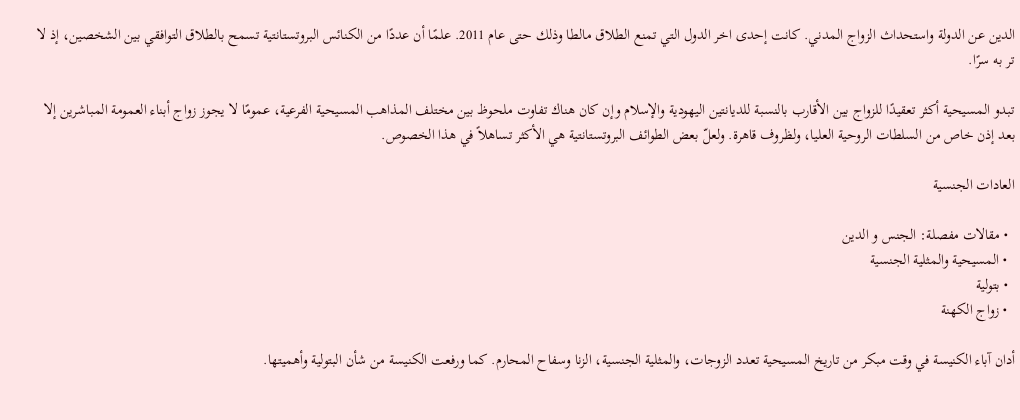الدين عن الدولة واستحداث الزواج المدني. كانت إحدى اخر الدول التي تمنع الطلاق مالطا وذلك حتى عام 2011. علمًا أن عددًا من الكنائس البروتستانتية تسمح بالطلاق التوافقي بين الشخصين، إذ لا تر به سرًا.

تبدو المسيحية أكثر تعقيدًا للزواج بين الأقارب بالنسبة للديانتين اليهودية والإسلام وإن كان هناك تفاوت ملحوظ بين مختلف المذاهب المسيحية الفرعية، عمومًا لا يجوز زواج أبناء العمومة المباشرين إلا بعد إذن خاص من السلطات الروحية العليا، ولظروف قاهرة. ولعلّ بعض الطوائف البروتستانتية هي الأكثر تساهلاً في هذا الخصوص.

العادات الجنسية

  • مقالات مفصلة: الجنس و الدين
  • المسيحية والمثلية الجنسية
  • بتولية
  • زواج الكهنة

أدان آباء الكنيسة في وقت مبكر من تاريخ المسيحية تعدد الزوجات، والمثلية الجنسية، الزنا وسفاح المحارم. كما ورفعت الكنيسة من شأن البتولية وأهميتها.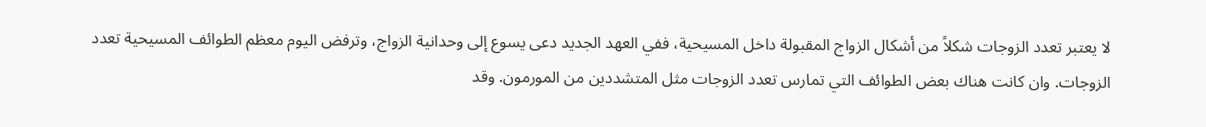لا يعتبر تعدد الزوجات شكلاً من أشكال الزواج المقبولة داخل المسيحية، ففي العهد الجديد دعى يسوع إلى وحدانية الزواج، وترفض اليوم معظم الطوائف المسيحية تعدد الزوجات. وان كانت هناك بعض الطوائف التي تمارس تعدد الزوجات مثل المتشددين من المورمون. وقد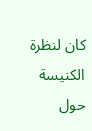كان لنظرة الكنيسة حول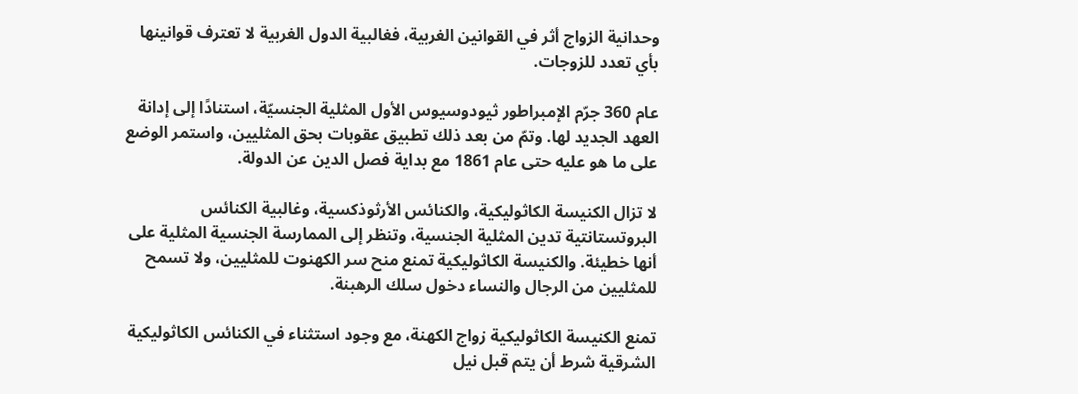وحدانية الزواج أثر في القوانين الغربية، فغالبية الدول الغربية لا تعترف قوانينها بأي تعدد للزوجات.

عام 360 جرّم الإمبراطور ثيودوسيوس الأول المثلية الجنسيّة، استنادًا إلى إدانة العهد الجديد لها. وتمّ من بعد ذلك تطبيق عقوبات بحق المثليين، واستمر الوضع على ما هو عليه حتى عام 1861 مع بداية فصل الدين عن الدولة.

لا تزال الكنيسة الكاثوليكية، والكنائس الأرثوذكسية، وغالبية الكنائس البروتستانتية تدين المثلية الجنسية، وتنظر إلى الممارسة الجنسية المثلية على أنها خطيئة. والكنيسة الكاثوليكية تمنع منح سر الكهنوت للمثليين، ولا تسمح للمثليين من الرجال والنساء دخول سلك الرهبنة.

تمنع الكنيسة الكاثوليكية زواج الكهنة، مع وجود استثناء في الكنائس الكاثوليكية الشرقية شرط أن يتم قبل نيل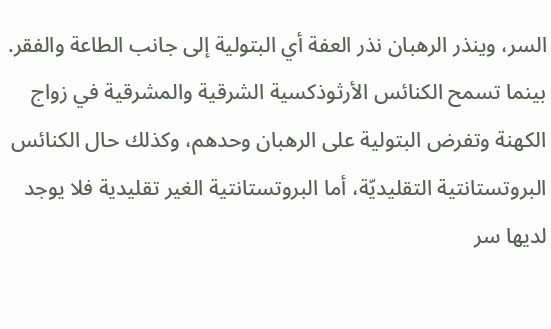السر، وينذر الرهبان نذر العفة أي البتولية إلى جانب الطاعة والفقر. بينما تسمح الكنائس الأرثوذكسية الشرقية والمشرقية في زواج الكهنة وتفرض البتولية على الرهبان وحدهم، وكذلك حال الكنائس البروتستانتية التقليديّة، أما البروتستانتية الغير تقليدية فلا يوجد لديها سر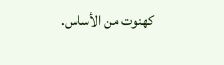كهنوت من الأساس.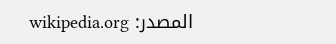المصدر: wikipedia.org